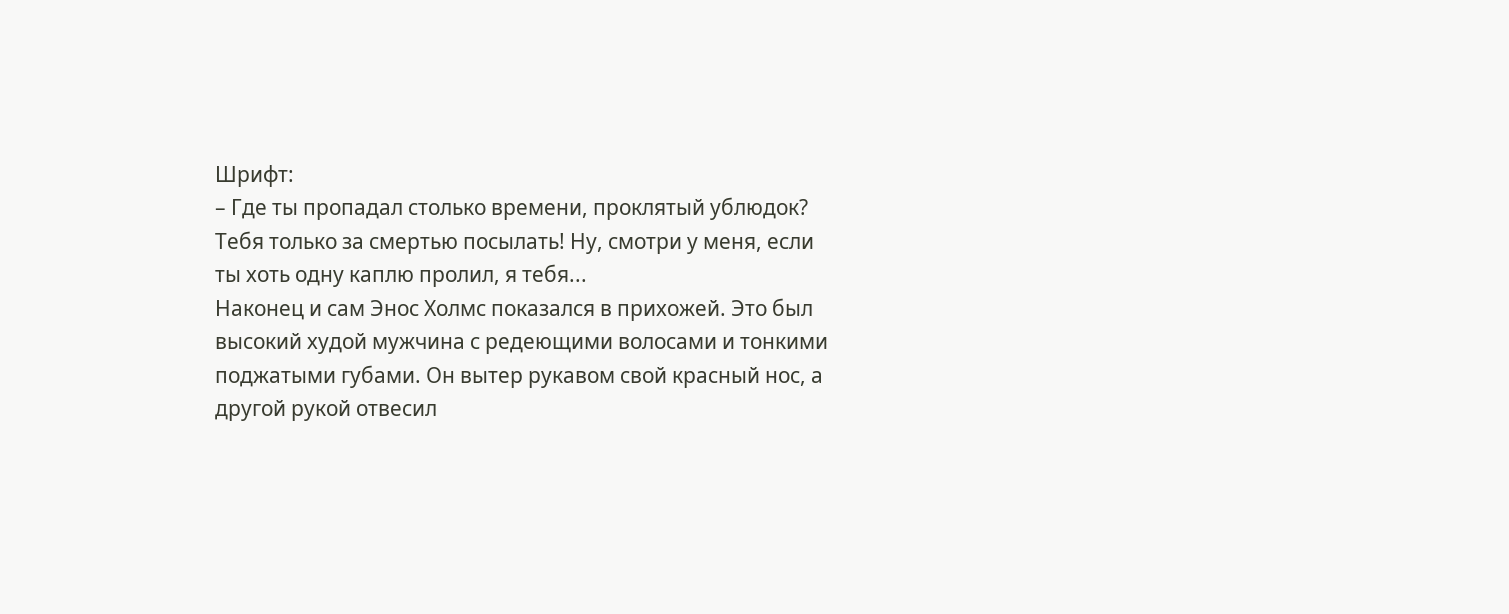Шрифт:
– Где ты пропадал столько времени, проклятый ублюдок? Тебя только за смертью посылать! Ну, смотри у меня, если ты хоть одну каплю пролил, я тебя...
Наконец и сам Энос Холмс показался в прихожей. Это был высокий худой мужчина с редеющими волосами и тонкими поджатыми губами. Он вытер рукавом свой красный нос, а другой рукой отвесил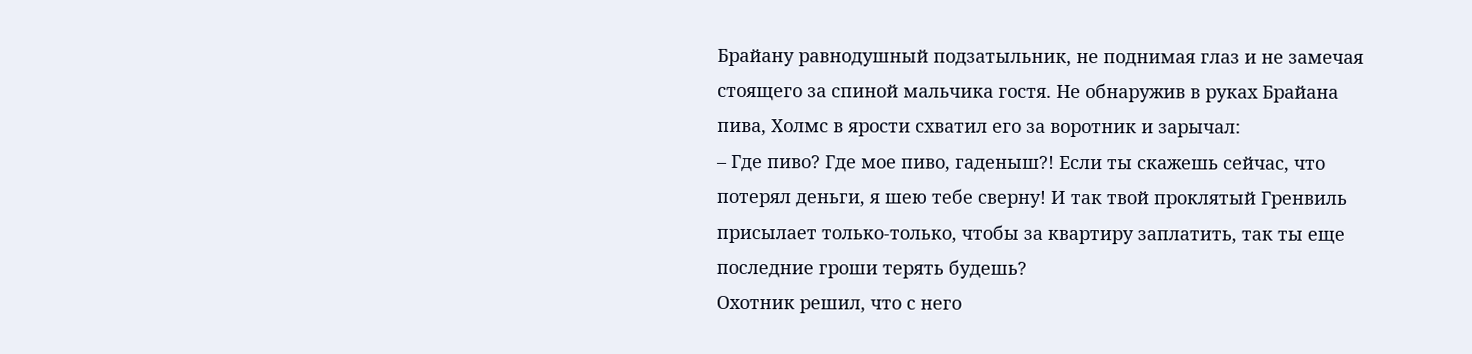Брайану равнодушный подзатыльник, не поднимая глаз и не замечая стоящего за спиной мальчика гостя. Не обнаружив в руках Брайана пива, Холмс в ярости схватил его за воротник и зарычал:
– Где пиво? Где мое пиво, гаденыш?! Если ты скажешь сейчас, что потерял деньги, я шею тебе сверну! И так твой проклятый Гренвиль присылает только-только, чтобы за квартиру заплатить, так ты еще последние гроши терять будешь?
Охотник решил, что с него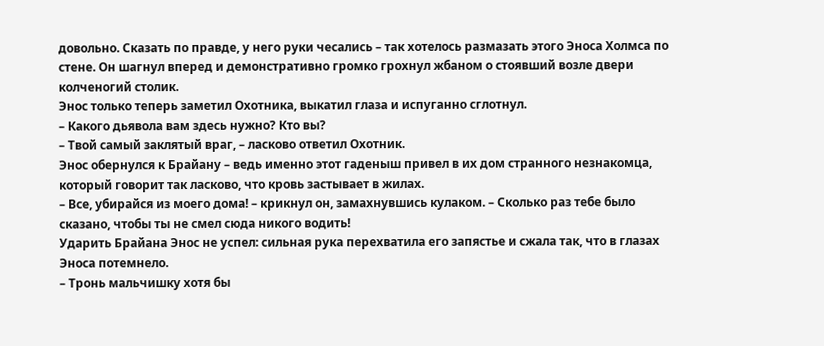довольно. Сказать по правде, у него руки чесались – так хотелось размазать этого Эноса Холмса по стене. Он шагнул вперед и демонстративно громко грохнул жбаном о стоявший возле двери колченогий столик.
Энос только теперь заметил Охотника, выкатил глаза и испуганно сглотнул.
– Какого дьявола вам здесь нужно? Кто вы?
– Твой самый заклятый враг, – ласково ответил Охотник.
Энос обернулся к Брайану – ведь именно этот гаденыш привел в их дом странного незнакомца, который говорит так ласково, что кровь застывает в жилах.
– Все, убирайся из моего дома! – крикнул он, замахнувшись кулаком. – Сколько раз тебе было сказано, чтобы ты не смел сюда никого водить!
Ударить Брайана Энос не успел: сильная рука перехватила его запястье и сжала так, что в глазах Эноса потемнело.
– Тронь мальчишку хотя бы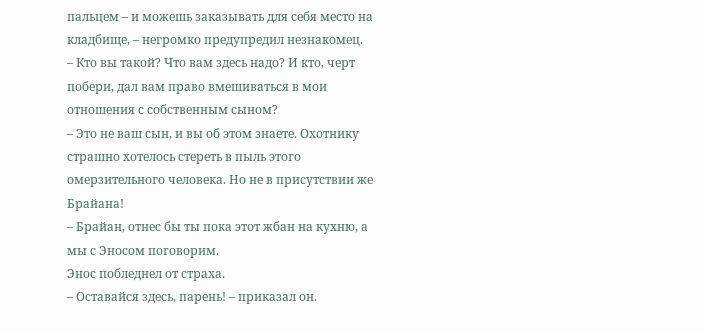пальцем – и можешь заказывать для себя место на кладбище, – негромко предупредил незнакомец.
– Кто вы такой? Что вам здесь надо? И кто, черт побери, дал вам право вмешиваться в мои отношения с собственным сыном?
– Это не ваш сын, и вы об этом знаете. Охотнику страшно хотелось стереть в пыль этого омерзительного человека. Но не в присутствии же Брайана!
– Брайан, отнес бы ты пока этот жбан на кухню, а мы с Эносом поговорим.
Энос побледнел от страха.
– Оставайся здесь, парень! – приказал он.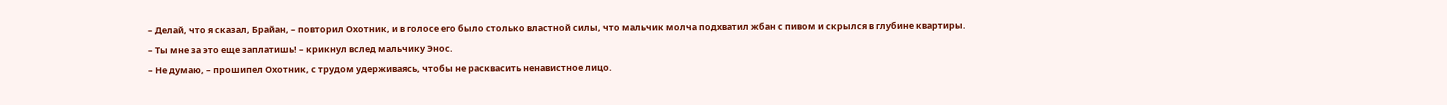– Делай, что я сказал, Брайан, – повторил Охотник, и в голосе его было столько властной силы, что мальчик молча подхватил жбан с пивом и скрылся в глубине квартиры.
– Ты мне за это еще заплатишь! – крикнул вслед мальчику Энос.
– Не думаю, – прошипел Охотник, с трудом удерживаясь, чтобы не расквасить ненавистное лицо.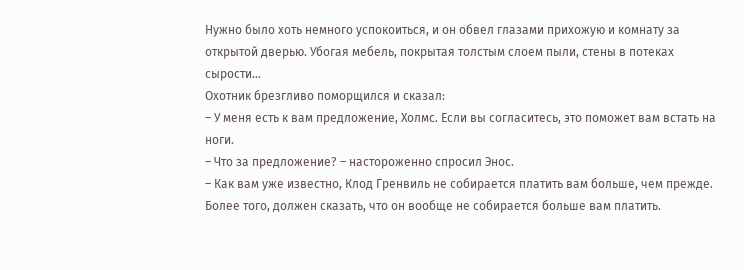Нужно было хоть немного успокоиться, и он обвел глазами прихожую и комнату за открытой дверью. Убогая мебель, покрытая толстым слоем пыли, стены в потеках сырости...
Охотник брезгливо поморщился и сказал:
– У меня есть к вам предложение, Холмс. Если вы согласитесь, это поможет вам встать на ноги.
– Что за предложение? – настороженно спросил Энос.
– Как вам уже известно, Клод Гренвиль не собирается платить вам больше, чем прежде. Более того, должен сказать, что он вообще не собирается больше вам платить.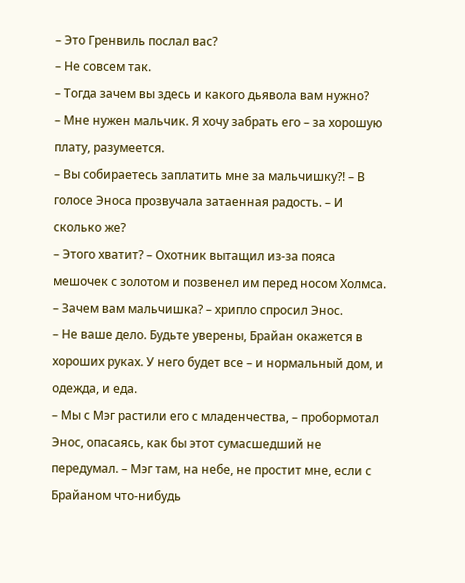– Это Гренвиль послал вас?
– Не совсем так.
– Тогда зачем вы здесь и какого дьявола вам нужно?
– Мне нужен мальчик. Я хочу забрать его – за хорошую плату, разумеется.
– Вы собираетесь заплатить мне за мальчишку?! – В голосе Эноса прозвучала затаенная радость. – И сколько же?
– Этого хватит? – Охотник вытащил из-за пояса мешочек с золотом и позвенел им перед носом Холмса.
– Зачем вам мальчишка? – хрипло спросил Энос.
– Не ваше дело. Будьте уверены, Брайан окажется в хороших руках. У него будет все – и нормальный дом, и одежда, и еда.
– Мы с Мэг растили его с младенчества, – пробормотал Энос, опасаясь, как бы этот сумасшедший не передумал. – Мэг там, на небе, не простит мне, если с Брайаном что-нибудь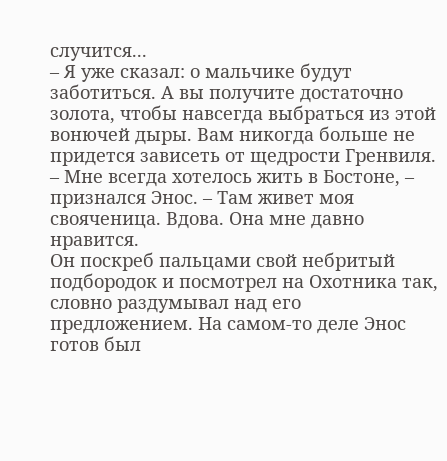случится...
– Я уже сказал: о мальчике будут заботиться. А вы получите достаточно золота, чтобы навсегда выбраться из этой вонючей дыры. Вам никогда больше не придется зависеть от щедрости Гренвиля.
– Мне всегда хотелось жить в Бостоне, – признался Энос. – Там живет моя свояченица. Вдова. Она мне давно нравится.
Он поскреб пальцами свой небритый подбородок и посмотрел на Охотника так, словно раздумывал над его предложением. На самом-то деле Энос готов был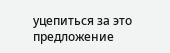уцепиться за это предложение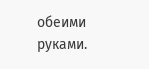обеими руками.